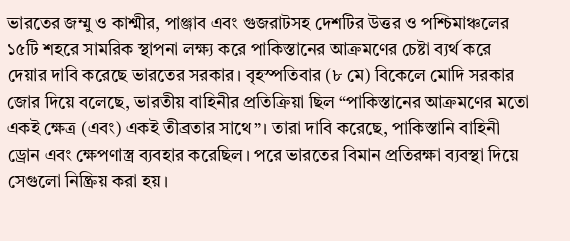ভারতের জম্মু ও কাশ্মীর, পাঞ্জাব এবং গুজরাটসহ দেশটির উত্তর ও পশ্চিমাঞ্চলের ১৫টি শহরে সামরিক স্থাপনা লক্ষ্য করে পাকিস্তানের আক্রমণের চেষ্টা ব্যর্থ করে দেয়ার দাবি করেছে ভারতের সরকার। বৃহস্পতিবার (৮ মে) বিকেলে মোদি সরকার জোর দিয়ে বলেছে, ভারতীয় বাহিনীর প্রতিক্রিয়া ছিল “পাকিস্তানের আক্রমণের মতো একই ক্ষেত্র (এবং) একই তীব্রতার সাথে”। তারা দাবি করেছে, পাকিস্তানি বাহিনী ড্রোন এবং ক্ষেপণাস্ত্র ব্যবহার করেছিল। পরে ভারতের বিমান প্রতিরক্ষা ব্যবস্থা দিয়ে সেগুলো নিষ্ক্রিয় করা হয়।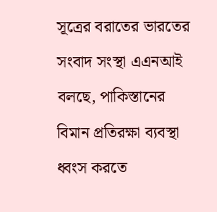সূত্রের বরাতের ভারতের সংবাদ সংস্থা এএনআই বলছে, পাকিস্তানের বিমান প্রতিরক্ষা ব্যবস্থা ধ্বংস করতে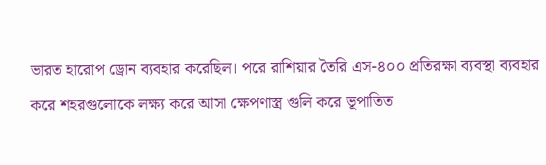ভারত হারোপ ড্রোন ব্যবহার করেছিল। পরে রাশিয়ার তৈরি এস-৪০০ প্রতিরক্ষা ব্যবস্থা ব্যবহার করে শহরগুলোকে লক্ষ্য করে আসা ক্ষেপণাস্ত্র গুলি করে ভূপাতিত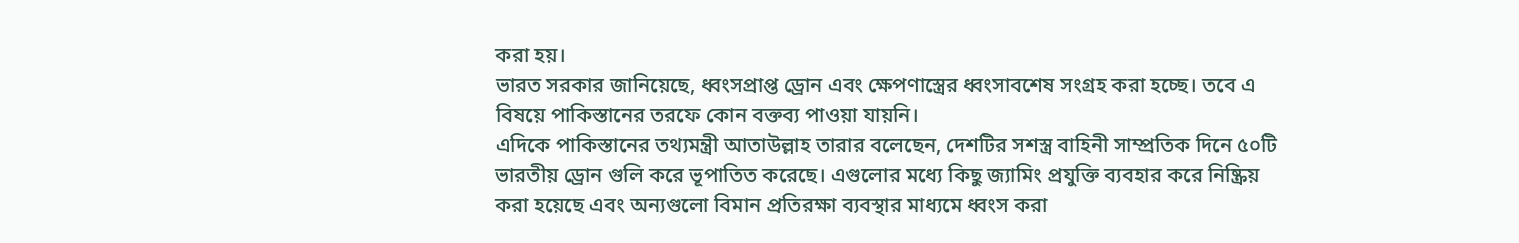করা হয়।
ভারত সরকার জানিয়েছে, ধ্বংসপ্রাপ্ত ড্রোন এবং ক্ষেপণাস্ত্রের ধ্বংসাবশেষ সংগ্রহ করা হচ্ছে। তবে এ বিষয়ে পাকিস্তানের তরফে কোন বক্তব্য পাওয়া যায়নি।
এদিকে পাকিস্তানের তথ্যমন্ত্রী আতাউল্লাহ তারার বলেছেন, দেশটির সশস্ত্র বাহিনী সাম্প্রতিক দিনে ৫০টি ভারতীয় ড্রোন গুলি করে ভূপাতিত করেছে। এগুলোর মধ্যে কিছু জ্যামিং প্রযুক্তি ব্যবহার করে নিষ্ক্রিয় করা হয়েছে এবং অন্যগুলো বিমান প্রতিরক্ষা ব্যবস্থার মাধ্যমে ধ্বংস করা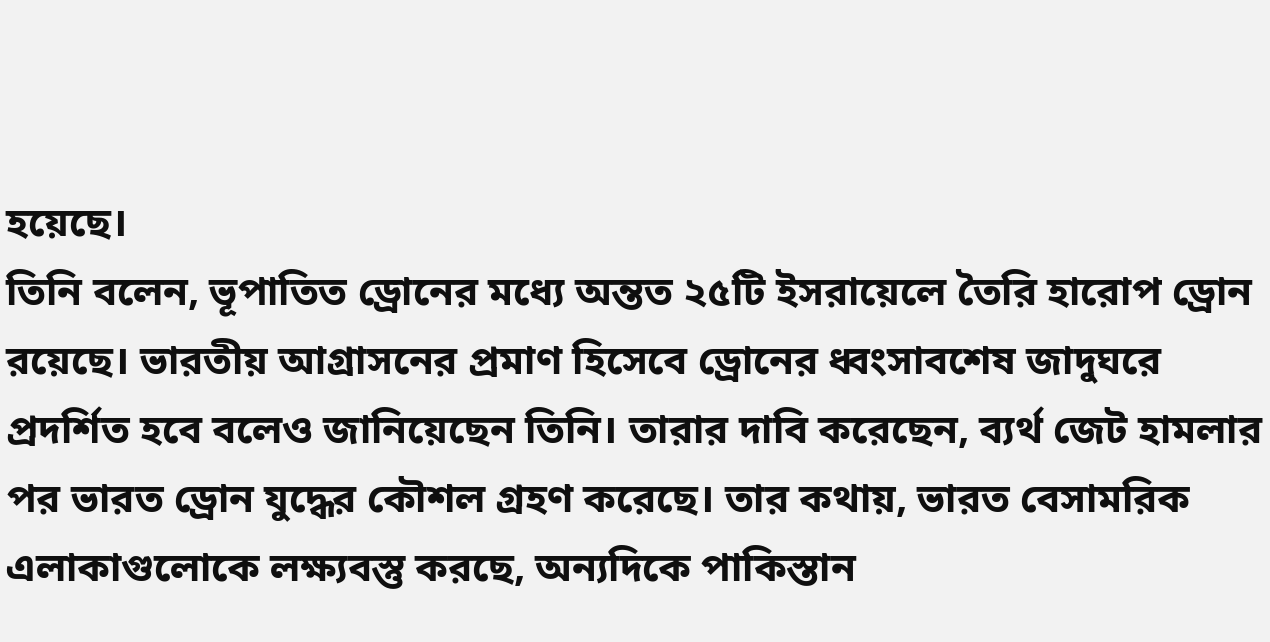হয়েছে।
তিনি বলেন, ভূপাতিত ড্রোনের মধ্যে অন্তত ২৫টি ইসরায়েলে তৈরি হারোপ ড্রোন রয়েছে। ভারতীয় আগ্রাসনের প্রমাণ হিসেবে ড্রোনের ধ্বংসাবশেষ জাদুঘরে প্রদর্শিত হবে বলেও জানিয়েছেন তিনি। তারার দাবি করেছেন, ব্যর্থ জেট হামলার পর ভারত ড্রোন যুদ্ধের কৌশল গ্রহণ করেছে। তার কথায়, ভারত বেসামরিক এলাকাগুলোকে লক্ষ্যবস্তু করছে, অন্যদিকে পাকিস্তান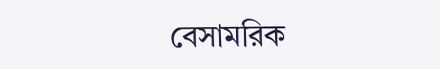বেসামরিক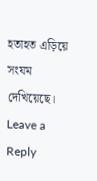হতাহত এড়িয়ে সংযম দেখিয়েছে।
Leave a Reply